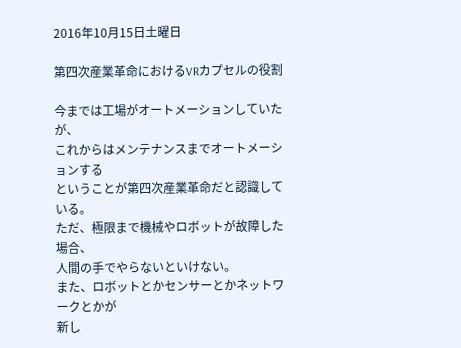2016年10月15日土曜日

第四次産業革命におけるVRカプセルの役割

今までは工場がオートメーションしていたが、
これからはメンテナンスまでオートメーションする
ということが第四次産業革命だと認識している。
ただ、極限まで機械やロボットが故障した場合、
人間の手でやらないといけない。
また、ロボットとかセンサーとかネットワークとかが
新し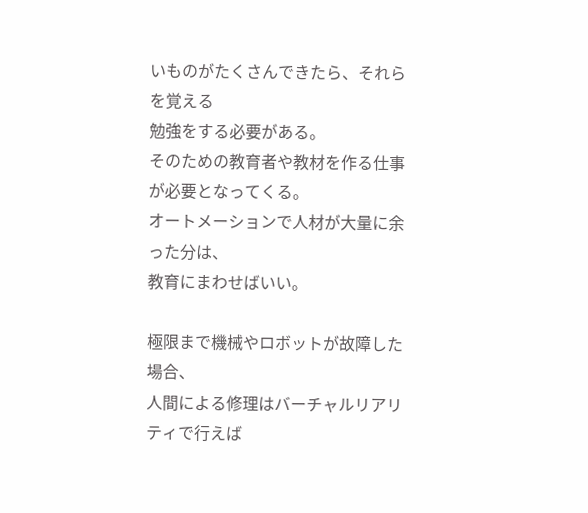いものがたくさんできたら、それらを覚える
勉強をする必要がある。
そのための教育者や教材を作る仕事が必要となってくる。
オートメーションで人材が大量に余った分は、
教育にまわせばいい。

極限まで機械やロボットが故障した場合、
人間による修理はバーチャルリアリティで行えば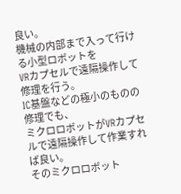良い。
機械の内部まで入って行ける小型ロボットを
VRカプセルで遠隔操作して修理を行う。
IC基盤などの極小のものの修理でも、
ミクロロボットがVRカプセルで遠隔操作して作業すれば良い。
そのミクロロボット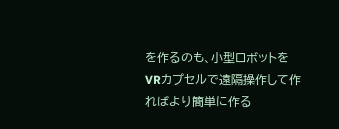を作るのも、小型ロボットを
VRカプセルで遠隔操作して作ればより簡単に作る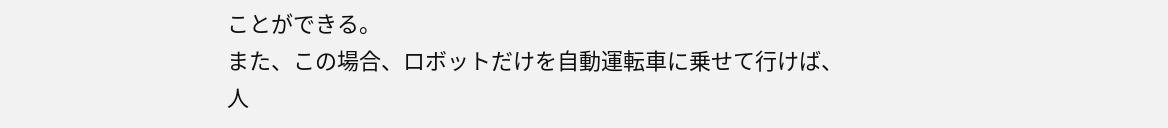ことができる。
また、この場合、ロボットだけを自動運転車に乗せて行けば、
人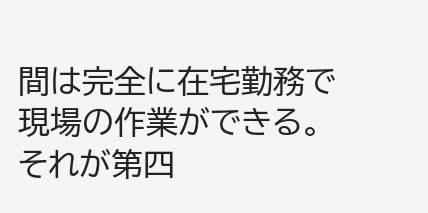間は完全に在宅勤務で現場の作業ができる。
それが第四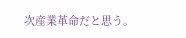次産業革命だと思う。